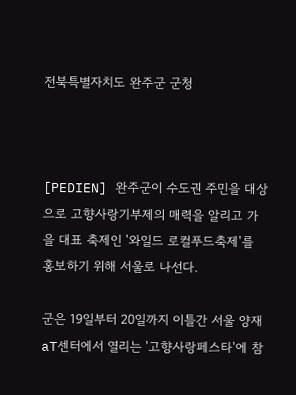전북특별자치도 완주군 군청



[PEDIEN] 완주군이 수도권 주민을 대상으로 고향사랑기부제의 매력을 알리고 가을 대표 축제인 '와일드 로컬푸드축제'를 홍보하기 위해 서울로 나선다.

군은 19일부터 20일까지 이틀간 서울 양재 aT센터에서 열리는 '고향사랑페스타'에 참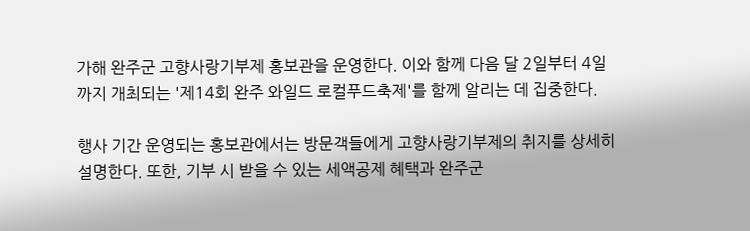가해 완주군 고향사랑기부제 홍보관을 운영한다. 이와 함께 다음 달 2일부터 4일까지 개최되는 '제14회 완주 와일드 로컬푸드축제'를 함께 알리는 데 집중한다.

행사 기간 운영되는 홍보관에서는 방문객들에게 고향사랑기부제의 취지를 상세히 설명한다. 또한, 기부 시 받을 수 있는 세액공제 혜택과 완주군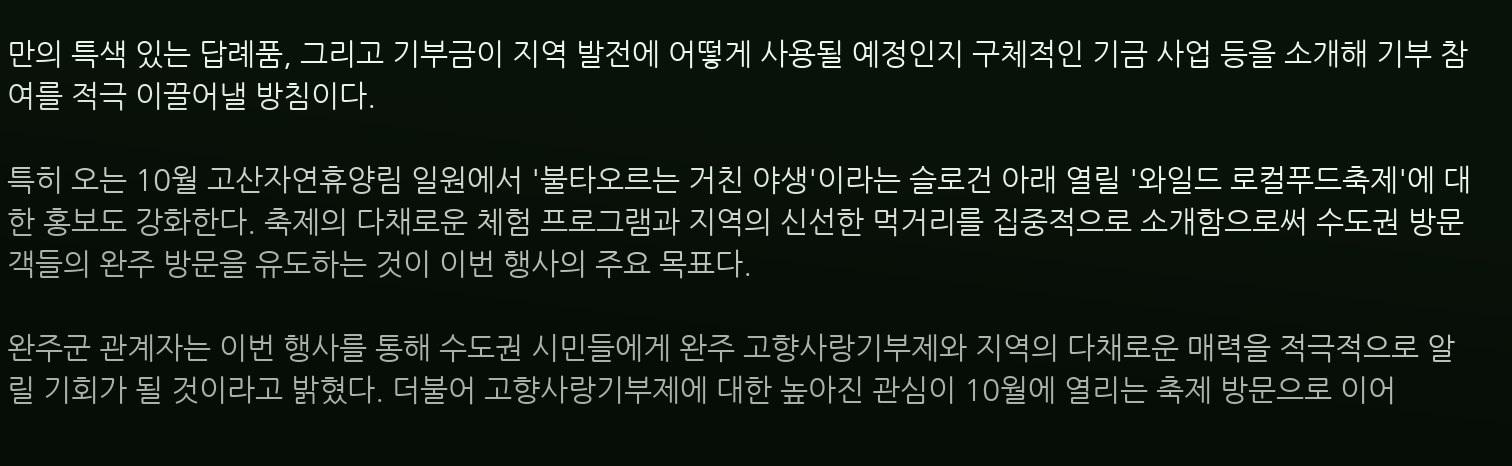만의 특색 있는 답례품, 그리고 기부금이 지역 발전에 어떻게 사용될 예정인지 구체적인 기금 사업 등을 소개해 기부 참여를 적극 이끌어낼 방침이다.

특히 오는 10월 고산자연휴양림 일원에서 '불타오르는 거친 야생'이라는 슬로건 아래 열릴 '와일드 로컬푸드축제'에 대한 홍보도 강화한다. 축제의 다채로운 체험 프로그램과 지역의 신선한 먹거리를 집중적으로 소개함으로써 수도권 방문객들의 완주 방문을 유도하는 것이 이번 행사의 주요 목표다.

완주군 관계자는 이번 행사를 통해 수도권 시민들에게 완주 고향사랑기부제와 지역의 다채로운 매력을 적극적으로 알릴 기회가 될 것이라고 밝혔다. 더불어 고향사랑기부제에 대한 높아진 관심이 10월에 열리는 축제 방문으로 이어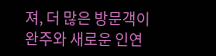져, 더 많은 방문객이 완주와 새로운 인연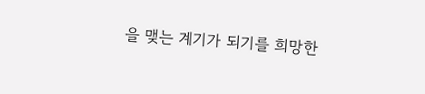을 맺는 계기가 되기를 희망한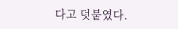다고 덧붙였다.